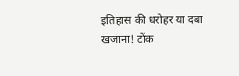इतिहास की धरोहर या दबा खजाना! टोंक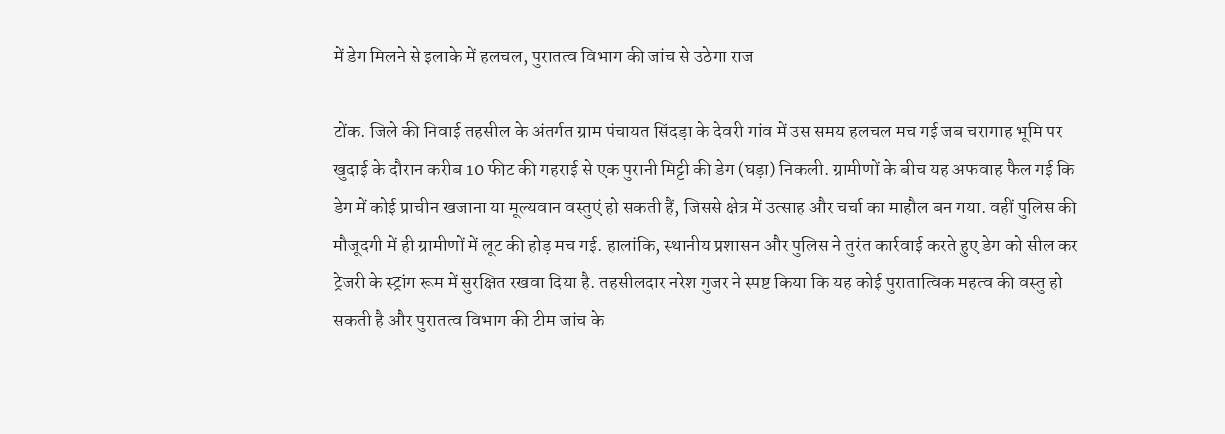में डेग मिलने से इलाके में हलचल, पुरातत्व विभाग की जांच से उठेगा राज

टोंक. जिले की निवाई तहसील के अंतर्गत ग्राम पंचायत सिंदड़ा के देवरी गांव में उस समय हलचल मच गई जब चरागाह भूमि पर खुदाई के दौरान करीब 10 फीट की गहराई से एक पुरानी मिट्टी की डेग (घड़ा) निकली. ग्रामीणों के बीच यह अफवाह फैल गई कि डेग में कोई प्राचीन खजाना या मूल्यवान वस्तुएं हो सकती हैं, जिससे क्षेत्र में उत्साह और चर्चा का माहौल बन गया. वहीं पुलिस की मौजूदगी में ही ग्रामीणों में लूट की होड़ मच गई. हालांकि, स्थानीय प्रशासन और पुलिस ने तुरंत कार्रवाई करते हुए डेग को सील कर ट्रेजरी के स्ट्रांग रूम में सुरक्षित रखवा दिया है. तहसीलदार नरेश गुजर ने स्पष्ट किया कि यह कोई पुरातात्विक महत्व की वस्तु हो सकती है और पुरातत्व विभाग की टीम जांच के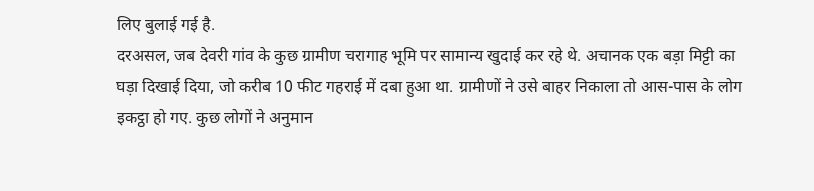लिए बुलाई गई है.
दरअसल, जब देवरी गांव के कुछ ग्रामीण चरागाह भूमि पर सामान्य खुदाई कर रहे थे. अचानक एक बड़ा मिट्टी का घड़ा दिखाई दिया, जो करीब 10 फीट गहराई में दबा हुआ था. ग्रामीणों ने उसे बाहर निकाला तो आस-पास के लोग इकट्ठा हो गए. कुछ लोगों ने अनुमान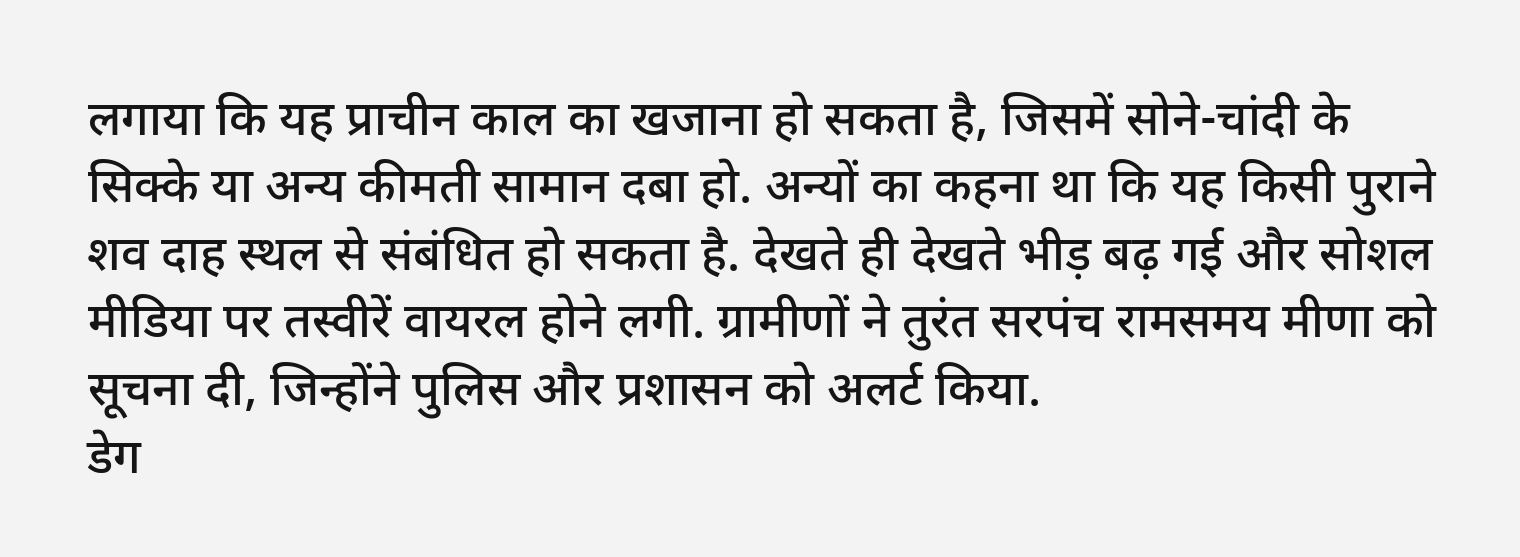लगाया कि यह प्राचीन काल का खजाना हो सकता है, जिसमें सोने-चांदी के सिक्के या अन्य कीमती सामान दबा हो. अन्यों का कहना था कि यह किसी पुराने शव दाह स्थल से संबंधित हो सकता है. देखते ही देखते भीड़ बढ़ गई और सोशल मीडिया पर तस्वीरें वायरल होने लगी. ग्रामीणों ने तुरंत सरपंच रामसमय मीणा को सूचना दी, जिन्होंने पुलिस और प्रशासन को अलर्ट किया.
डेग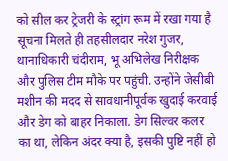को सील कर ट्रेजरी के स्ट्रांग रूम में रखा गया है
सूचना मिलते ही तहसीलदार नरेश गुजर, थानाधिकारी चंदीराम, भू अभिलेख निरीक्षक और पुलिस टीम मौके पर पहुंची. उन्होंने जेसीबी मशीन की मदद से सावधानीपूर्वक खुदाई करवाई और डेग को बाहर निकाला. डेग सिल्वर कलर का था, लेकिन अंदर क्या है, इसकी पुष्टि नहीं हो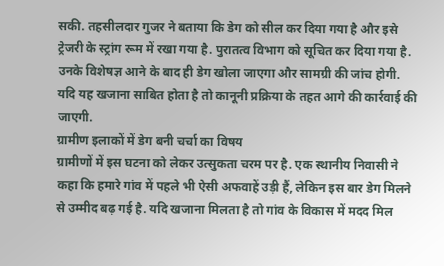सकी. तहसीलदार गुजर ने बताया कि डेग को सील कर दिया गया है और इसे ट्रेजरी के स्ट्रांग रूम में रखा गया है. पुरातत्व विभाग को सूचित कर दिया गया है. उनके विशेषज्ञ आने के बाद ही डेग खोला जाएगा और सामग्री की जांच होगी. यदि यह खजाना साबित होता है तो कानूनी प्रक्रिया के तहत आगे की कार्रवाई की जाएगी.
ग्रामीण इलाकों में डेग बनी चर्चा का विषय
ग्रामीणों में इस घटना को लेकर उत्सुकता चरम पर है. एक स्थानीय निवासी ने कहा कि हमारे गांव में पहले भी ऐसी अफवाहें उड़ी हैं, लेकिन इस बार डेग मिलने से उम्मीद बढ़ गई है. यदि खजाना मिलता है तो गांव के विकास में मदद मिल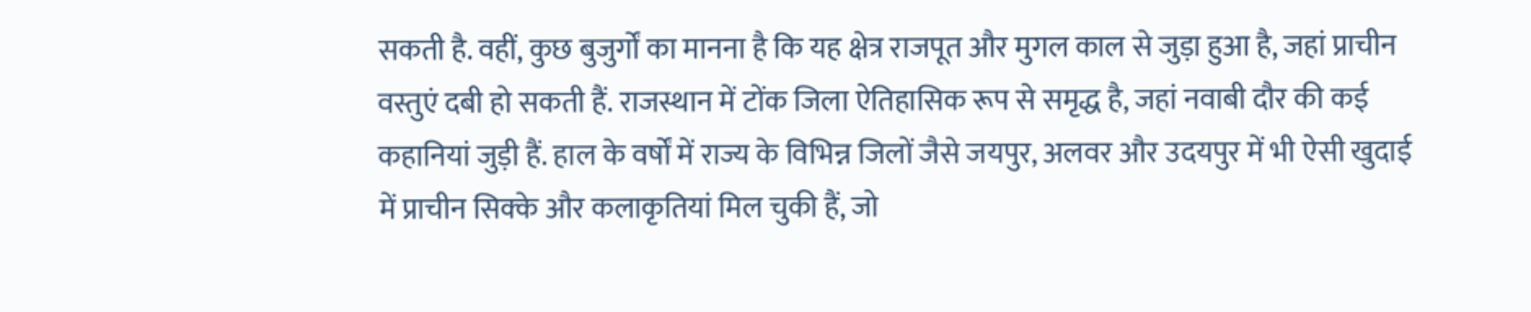सकती है. वहीं, कुछ बुजुर्गों का मानना है कि यह क्षेत्र राजपूत और मुगल काल से जुड़ा हुआ है, जहां प्राचीन वस्तुएं दबी हो सकती हैं. राजस्थान में टोंक जिला ऐतिहासिक रूप से समृद्ध है, जहां नवाबी दौर की कई कहानियां जुड़ी हैं. हाल के वर्षों में राज्य के विभिन्न जिलों जैसे जयपुर, अलवर और उदयपुर में भी ऐसी खुदाई में प्राचीन सिक्के और कलाकृतियां मिल चुकी हैं, जो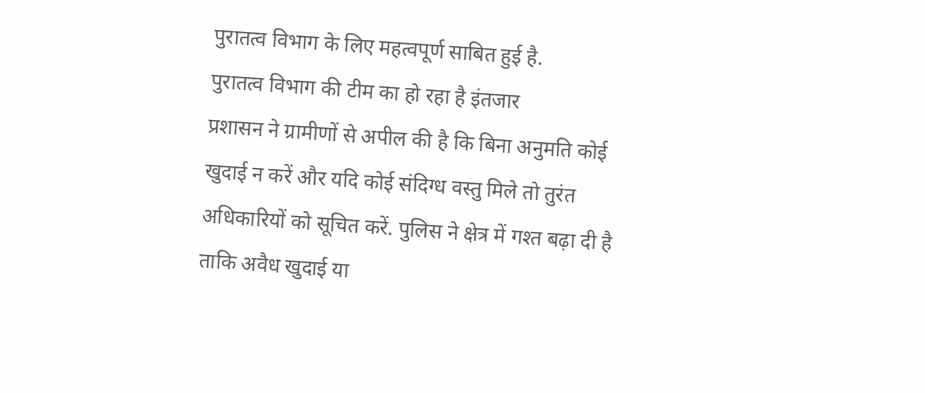पुरातत्व विभाग के लिए महत्वपूर्ण साबित हुई है.
पुरातत्व विभाग की टीम का हो रहा है इंतजार
प्रशासन ने ग्रामीणों से अपील की है कि बिना अनुमति कोई खुदाई न करें और यदि कोई संदिग्ध वस्तु मिले तो तुरंत अधिकारियों को सूचित करें. पुलिस ने क्षेत्र में गश्त बढ़ा दी है ताकि अवैध खुदाई या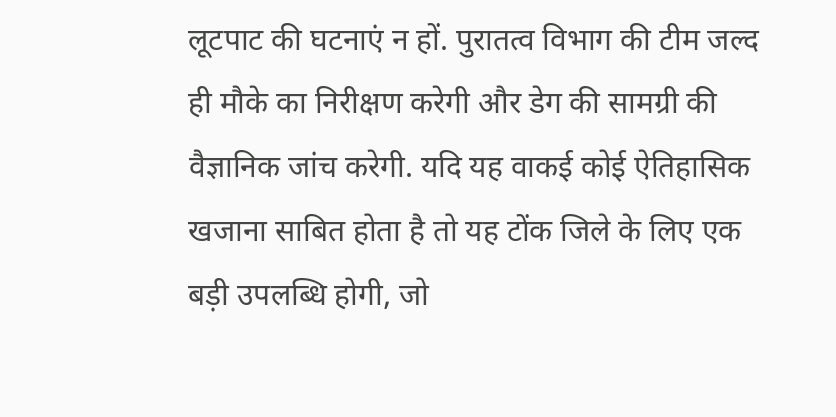लूटपाट की घटनाएं न हों. पुरातत्व विभाग की टीम जल्द ही मौके का निरीक्षण करेगी और डेग की सामग्री की वैज्ञानिक जांच करेगी. यदि यह वाकई कोई ऐतिहासिक खजाना साबित होता है तो यह टोंक जिले के लिए एक बड़ी उपलब्धि होगी, जो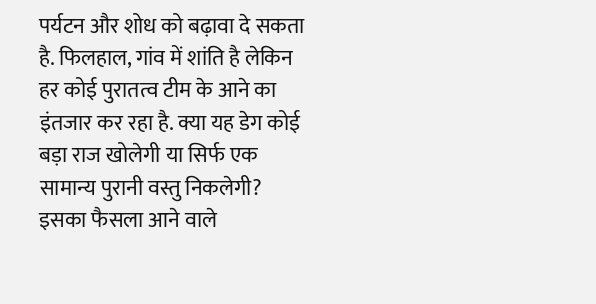पर्यटन और शोध को बढ़ावा दे सकता है. फिलहाल, गांव में शांति है लेकिन हर कोई पुरातत्व टीम के आने का इंतजार कर रहा है. क्या यह डेग कोई बड़ा राज खोलेगी या सिर्फ एक सामान्य पुरानी वस्तु निकलेगी? इसका फैसला आने वाले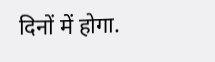दिनों में होगा.